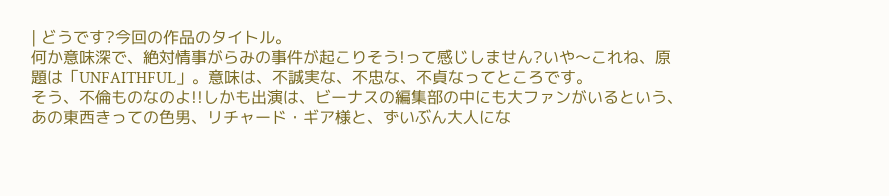| どうです?今回の作品のタイトル。
何か意味深で、絶対情事がらみの事件が起こりそう!って感じしません?いや〜これね、原題は「UNFAITHFUL」。意味は、不誠実な、不忠な、不貞なってところです。
そう、不倫ものなのよ!!しかも出演は、ビーナスの編集部の中にも大ファンがいるという、あの東西きっての色男、リチャード・ギア様と、ずいぶん大人にな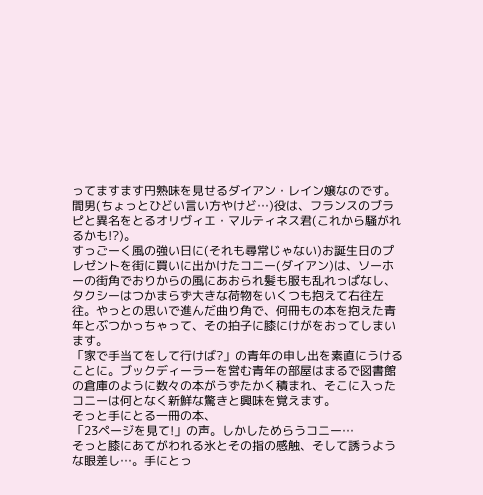ってますます円熟味を見せるダイアン・レイン嬢なのです。
間男(ちょっとひどい言い方やけど…)役は、フランスのブラピと異名をとるオリヴィエ・マルティネス君(これから騒がれるかも!?)。
すっごーく風の強い日に(それも尋常じゃない)お誕生日のプレゼントを街に買いに出かけたコニー(ダイアン)は、ソーホーの街角でおりからの風にあおられ髪も服も乱れっぱなし、タクシーはつかまらず大きな荷物をいくつも抱えて右往左往。やっとの思いで進んだ曲り角で、何冊もの本を抱えた青年とぶつかっちゃって、その拍子に膝にけがをおってしまいます。
「家で手当てをして行けば?」の青年の申し出を素直にうけることに。ブックディーラーを営む青年の部屋はまるで図書館の倉庫のように数々の本がうずたかく積まれ、そこに入ったコニーは何となく新鮮な驚きと興味を覚えます。
そっと手にとる一冊の本、
「23ページを見て!」の声。しかしためらうコニー…
そっと膝にあてがわれる氷とその指の感触、そして誘うような眼差し…。手にとっ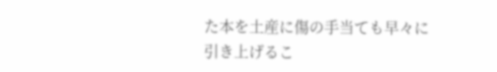た本を土産に傷の手当ても早々に引き上げるこ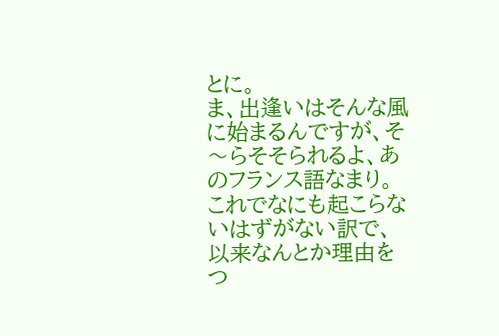とに。
ま、出逢いはそんな風に始まるんですが、そ〜らそそられるよ、あのフランス語なまり。
これでなにも起こらないはずがない訳で、以来なんとか理由をつ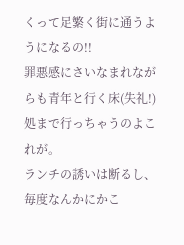くって足繁く街に通うようになるの!!
罪悪感にさいなまれながらも青年と行く床(失礼!)処まで行っちゃうのよこれが。
ランチの誘いは断るし、毎度なんかにかこ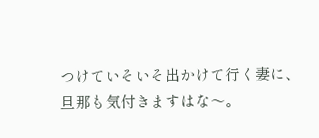つけていそいそ出かけて行く妻に、旦那も気付きますはな〜。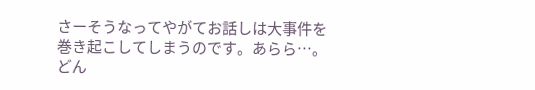さーそうなってやがてお話しは大事件を巻き起こしてしまうのです。あらら…。どん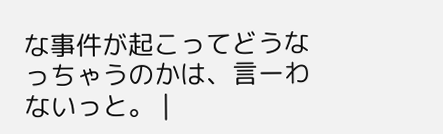な事件が起こってどうなっちゃうのかは、言ーわないっと。 |